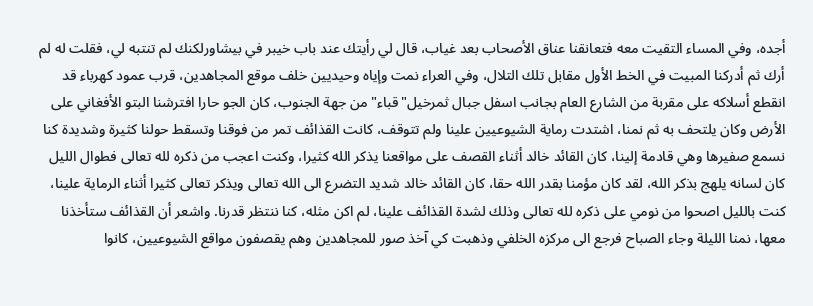أجده، وفي المساء التقيت معه فتعانقنا عناق الأصحاب بعد غياب، قال لي رأيتك عند باب خيبر في بيشاورلكنك لم تنتبه لي، فقلت له لم أرك ثم أدركنا المبيت في الخط الأول مقابل تلك التلال، وفي العراء نمت وإياه وحيديين خلف موقع المجاهدين، قرب عمود كهرباء قد انقطع أسلاكه على مقربة من الشارع العام بجانب اسفل جبال ثمرخيل"قباء"من جهة الجنوب، كان الجو حارا افترشنا البتو الأفغاني على الأرض وكان يلتحف به ثم نمنا، اشتدت رماية الشيوعيين علينا ولم تتوقف، كانت القذائف تمر من فوقنا وتسقط حولنا كثيرة وشديدة كنا نسمع صفيرها وهي قادمة إلينا، كان القائد خالد أثناء القصف على مواقعنا يذكر الله كثيرا، وكنت اعجب من ذكره لله تعالى فطوال الليل كان لسانه يلهج بذكر الله، لقد كان مؤمنا بقدر الله حقا، كان القائد خالد شديد التضرع الى الله تعالى ويذكر تعالى كثيرا أثناء الرماية علينا، كنت بالليل اصحوا من نومي على ذكره لله تعالى وذلك لشدة القذائف علينا، لم اكن مثله، كنا ننتظر قدرنا. واشعر أن القذائف ستأخذنا معها، نمنا الليلة وجاء الصباح فرجع الى مركزه الخلفي وذهبت كي آخذ صور للمجاهدين وهم يقصفون مواقع الشيوعيين، كانوا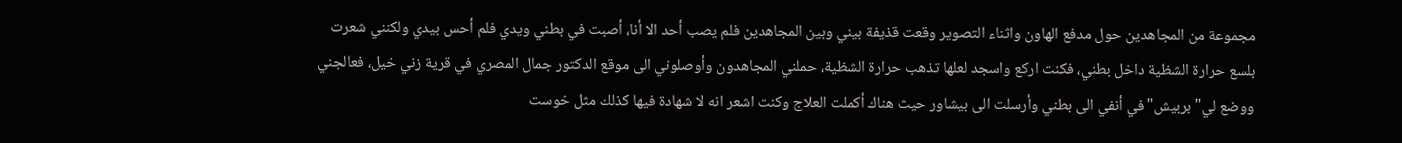مجموعة من المجاهدين حول مدفع الهاون واثناء التصوير وقعت قذيفة بيني وبين المجاهدين فلم يصب أحد الا أنا، أصبت في بطني ويدي فلم أحس بيدي ولكنني شعرت بلسع حرارة الشظية داخل بطني، فكنت اركع واسجد لعلها تذهب حرارة الشظية، حملني المجاهدون وأوصلوني الى موقع الدكتور جمال المصري في قرية زني خيل، فعالجني ووضع لي"بربيش"في أنفي الى بطني وأرسلت الى بيشاور حيث هناك أكملت العلاج وكنت اشعر انه لا شهادة فيها كذلك مثل خوست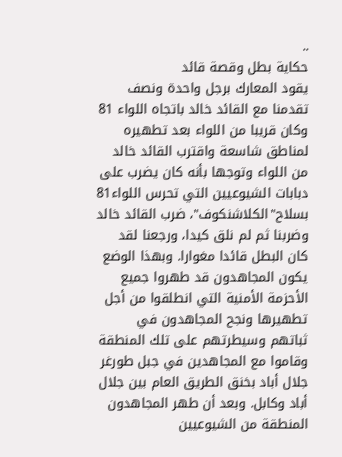..
حكاية بطل وقصة قائد
يقود المعارك برجل واحدة ونصف
تقدمنا مع القائد خالد باتجاه اللواء 81 وكان قريبا من اللواء بعد تطهيره لمناطق شاسعة واقترب القائد خالد من اللواء وتوجها بأنه كان يضرب على دبابات الشيوعيين التي تحرس اللواء81 بسلاح"الكلاشنكوف"، ضرب القائد خالد وضربنا ثم لم نلق كيدا، ورجعنا لقد كان البطل قائدا مغوارا. وبهذا الوضع يكون المجاهدون قد طهروا جميع الأحزمة الأمنية التي انطلقوا من أجل تطهيرها ونجح المجاهدون في ثباتهم وسيطرتهم على تلك المنطقة وقاموا مع المجاهدين في جبل طورغر جلال أباد بخنق الطريق العام بين جلال أباد وكابل. وبعد أن طهر المجاهدون المنطقة من الشيوعيين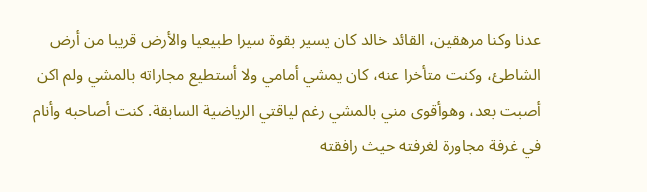عدنا وكنا مرهقين، القائد خالد كان يسير بقوة سيرا طبيعيا والأرض قريبا من أرض الشاطئ، وكنت متأخرا عنه، كان يمشي أمامي ولا أستطيع مجاراته بالمشي ولم اكن أصبت بعد، وهوأقوى مني بالمشي رغم لياقتي الرياضية السابقة. كنت أصاحبه وأنام في غرفة مجاورة لغرفته حيث رافقته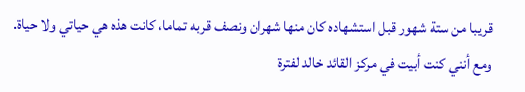قريبا من ستة شهور قبل استشهاده كان منها شهران ونصف قربه تماما، كانت هذه هي حياتي ولا حياة. ومع أنني كنت أبيت في مركز القائد خالد لفترة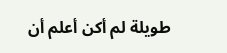طويلة لم أكن أعلم أن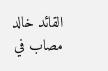القائد خالد مصاب في